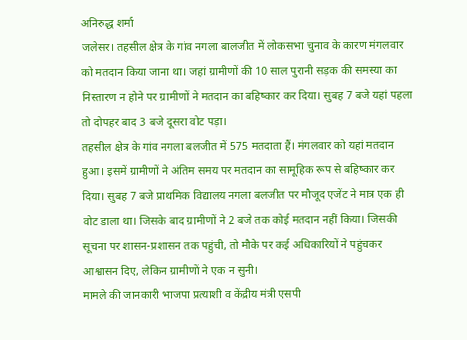अनिरुद्ध शर्मा
जलेसर। तहसील क्षेत्र के गांव नगला बालजीत में लोकसभा चुनाव के कारण मंगलवार को मतदान किया जाना था। जहां ग्रामीणों की 10 साल पुरानी सड़क की समस्या का निस्तारण न होने पर ग्रामीणों ने मतदान का बहिष्कार कर दिया। सुबह 7 बजे यहां पहला तो दोपहर बाद 3 बजे दूसरा वोट पड़ा।
तहसील क्षेत्र के गांव नगला बलजीत में 575 मतदाता हैं। मंगलवार को यहां मतदान हुआ। इसमें ग्रामीणों ने अंतिम समय पर मतदान का सामूहिक रूप से बहिष्कार कर दिया। सुबह 7 बजे प्राथमिक विद्यालय नगला बलजीत पर मौजूद एजेंट ने मात्र एक ही वोट डाला था। जिसके बाद ग्रामीणों ने 2 बजे तक कोई मतदान नहीं किया। जिसकी सूचना पर शासन-प्रशासन तक पहुंची, तो मौके पर कई अधिकारियों ने पहुंचकर आश्वासन दिए, लेकिन ग्रामीणों ने एक न सुनी।
मामले की जानकारी भाजपा प्रत्याशी व केंद्रीय मंत्री एसपी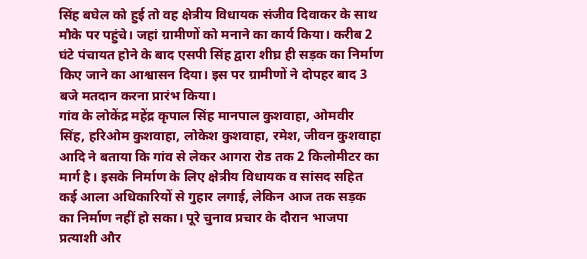सिंह बघेल को हुई तो वह क्षेत्रीय विधायक संजीव दिवाकर के साथ मौके पर पहुंचे। जहां ग्रामीणों को मनाने का कार्य किया। करीब 2 घंटे पंचायत होने के बाद एसपी सिंह द्वारा शीघ्र ही सड़क का निर्माण किए जाने का आश्वासन दिया। इस पर ग्रामीणों ने दोपहर बाद 3 बजे मतदान करना प्रारंभ किया।
गांव के लोकेंद्र महेंद्र कृपाल सिंह मानपाल कुशवाहा, ओमवीर सिंह, हरिओम कुशवाहा, लोकेश कुशवाहा, रमेश, जीवन कुशवाहा आदि ने बताया कि गांव से लेकर आगरा रोड तक 2 किलोमीटर का मार्ग है। इसके निर्माण के लिए क्षेत्रीय विधायक व सांसद सहित कई आला अधिकारियों से गुहार लगाई, लेकिन आज तक सड़क का निर्माण नहीं हो सका। पूरे चुनाव प्रचार के दौरान भाजपा प्रत्याशी और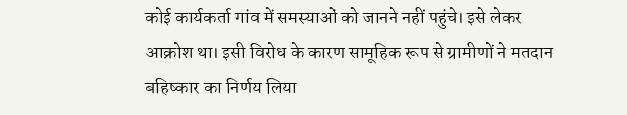कोई कार्यकर्ता गांव में समस्याओं को जानने नहीं पहुंचे। इसे लेकर आक्रोश था। इसी विरोध के कारण सामूहिक रूप से ग्रामीणों ने मतदान बहिष्कार का निर्णय लिया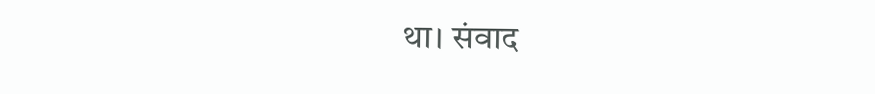था। संवाद